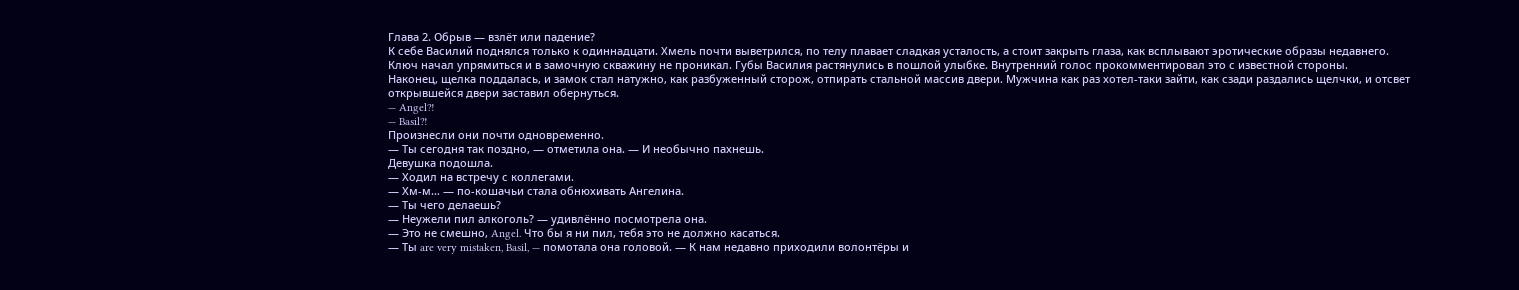Глава 2. Обрыв — взлёт или падение?
К себе Василий поднялся только к одиннадцати. Хмель почти выветрился, по телу плавает сладкая усталость, а стоит закрыть глаза, как всплывают эротические образы недавнего.
Ключ начал упрямиться и в замочную скважину не проникал. Губы Василия растянулись в пошлой улыбке. Внутренний голос прокомментировал это с известной стороны.
Наконец, щелка поддалась, и замок стал натужно, как разбуженный сторож, отпирать стальной массив двери. Мужчина как раз хотел-таки зайти, как сзади раздались щелчки, и отсвет открывшейся двери заставил обернуться.
— Angel⁈
— Basil⁈
Произнесли они почти одновременно.
— Ты сегодня так поздно, — отметила она. — И необычно пахнешь.
Девушка подошла.
— Ходил на встречу с коллегами.
— Хм-м… — по-кошачьи стала обнюхивать Ангелина.
— Ты чего делаешь?
— Неужели пил алкоголь? — удивлённо посмотрела она.
— Это не смешно, Angel. Что бы я ни пил, тебя это не должно касаться.
— Ты are very mistaken, Basil, — помотала она головой. — К нам недавно приходили волонтёры и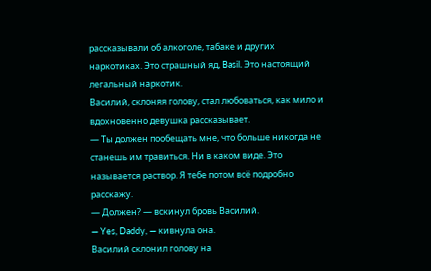рассказывали об алкоголе, табаке и других наркотиках. Это страшный яд, Basil. Это настоящий легальный наркотик.
Василий, склоняя голову, стал любоваться, как мило и вдохновенно девушка рассказывает.
— Ты должен пообещать мне, что больше никогда не станешь им травиться. Ни в каком виде. Это называется раствор. Я тебе потом всё подробно расскажу.
— Должен? — вскинул бровь Василий.
— Yes, Daddy, — кивнула она.
Василий склонил голову на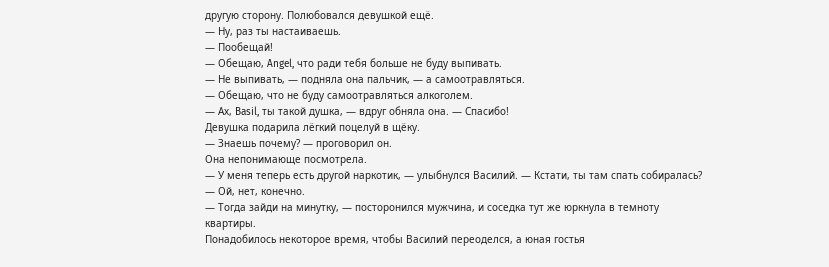другую сторону. Полюбовался девушкой ещё.
— Ну, раз ты настаиваешь.
— Пообещай!
— Обещаю, Angel, что ради тебя больше не буду выпивать.
— Не выпивать, — подняла она пальчик, — а самоотравляться.
— Обещаю, что не буду самоотравляться алкоголем.
— Ах, Basil, ты такой душка, — вдруг обняла она. — Спасибо!
Девушка подарила лёгкий поцелуй в щёку.
— Знаешь почему? — проговорил он.
Она непонимающе посмотрела.
— У меня теперь есть другой наркотик, — улыбнулся Василий. — Кстати, ты там спать собиралась?
— Ой, нет, конечно.
— Тогда зайди на минутку, — посторонился мужчина, и соседка тут же юркнула в темноту квартиры.
Понадобилось некоторое время, чтобы Василий переоделся, а юная гостья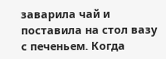заварила чай и поставила на стол вазу с печеньем. Когда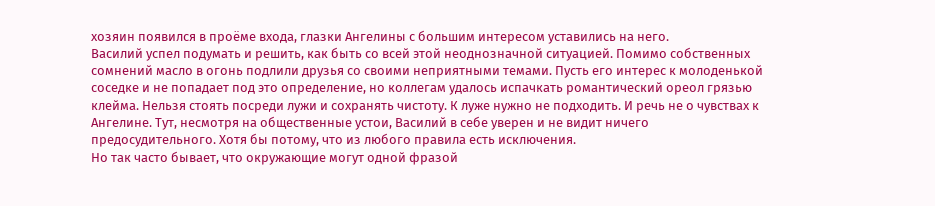хозяин появился в проёме входа, глазки Ангелины с большим интересом уставились на него.
Василий успел подумать и решить, как быть со всей этой неоднозначной ситуацией. Помимо собственных сомнений масло в огонь подлили друзья со своими неприятными темами. Пусть его интерес к молоденькой соседке и не попадает под это определение, но коллегам удалось испачкать романтический ореол грязью клейма. Нельзя стоять посреди лужи и сохранять чистоту. К луже нужно не подходить. И речь не о чувствах к Ангелине. Тут, несмотря на общественные устои, Василий в себе уверен и не видит ничего предосудительного. Хотя бы потому, что из любого правила есть исключения.
Но так часто бывает, что окружающие могут одной фразой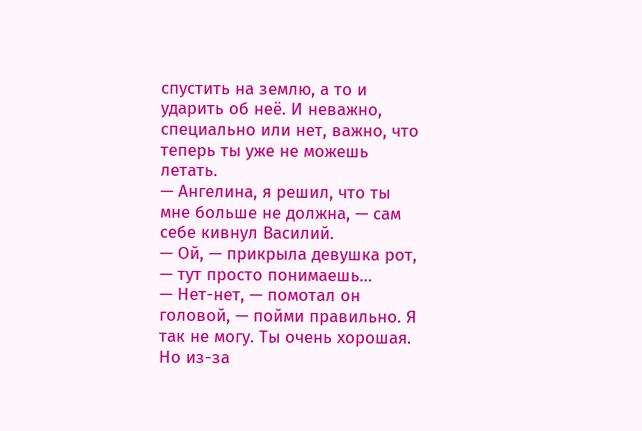спустить на землю, а то и ударить об неё. И неважно, специально или нет, важно, что теперь ты уже не можешь летать.
— Ангелина, я решил, что ты мне больше не должна, — сам себе кивнул Василий.
— Ой, — прикрыла девушка рот, — тут просто понимаешь…
— Нет-нет, — помотал он головой, — пойми правильно. Я так не могу. Ты очень хорошая. Но из-за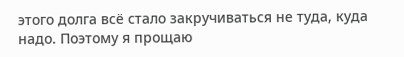этого долга всё стало закручиваться не туда, куда надо. Поэтому я прощаю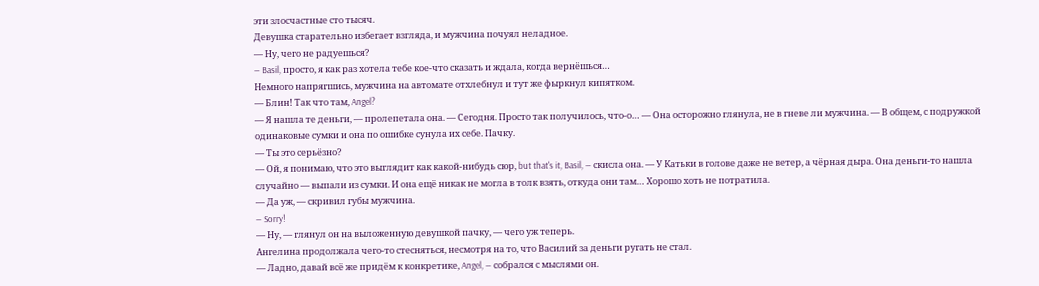эти злосчастные сто тысяч.
Девушка старательно избегает взгляда, и мужчина почуял неладное.
— Ну, чего не радуешься?
— Basil, просто, я как раз хотела тебе кое-что сказать и ждала, когда вернёшься…
Немного напрягшись, мужчина на автомате отхлебнул и тут же фыркнул кипятком.
— Блин! Так что там, Angel?
— Я нашла те деньги, — пролепетала она. — Сегодня. Просто так получилось, что-о… — Она осторожно глянула, не в гневе ли мужчина. — В общем, с подружкой одинаковые сумки и она по ошибке сунула их себе. Пачку.
— Ты это серьёзно?
— Ой, я понимаю, что это выглядит как какой-нибудь сюр, but that's it, Basil, — скисла она. — У Катьки в голове даже не ветер, а чёрная дыра. Она деньги-то нашла случайно — выпали из сумки. И она ещё никак не могла в толк взять, откуда они там… Хорошо хоть не потратила.
— Да уж, — скривил губы мужчина.
— Sorry!
— Ну, — глянул он на выложенную девушкой пачку, — чего уж теперь.
Ангелина продолжала чего-то стесняться, несмотря на то, что Василий за деньги ругать не стал.
— Ладно, давай всё же придём к конкретике, Angel, — собрался с мыслями он.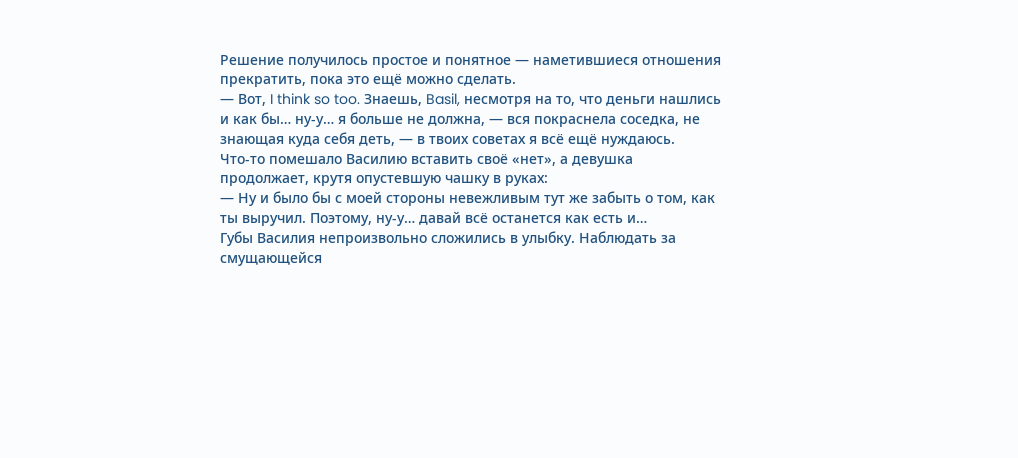Решение получилось простое и понятное — наметившиеся отношения прекратить, пока это ещё можно сделать.
— Вот, I think so too. Знаешь, Basil, несмотря на то, что деньги нашлись и как бы… ну-у… я больше не должна, — вся покраснела соседка, не знающая куда себя деть, — в твоих советах я всё ещё нуждаюсь.
Что-то помешало Василию вставить своё «нет», а девушка продолжает, крутя опустевшую чашку в руках:
— Ну и было бы с моей стороны невежливым тут же забыть о том, как ты выручил. Поэтому, ну-у… давай всё останется как есть и…
Губы Василия непроизвольно сложились в улыбку. Наблюдать за смущающейся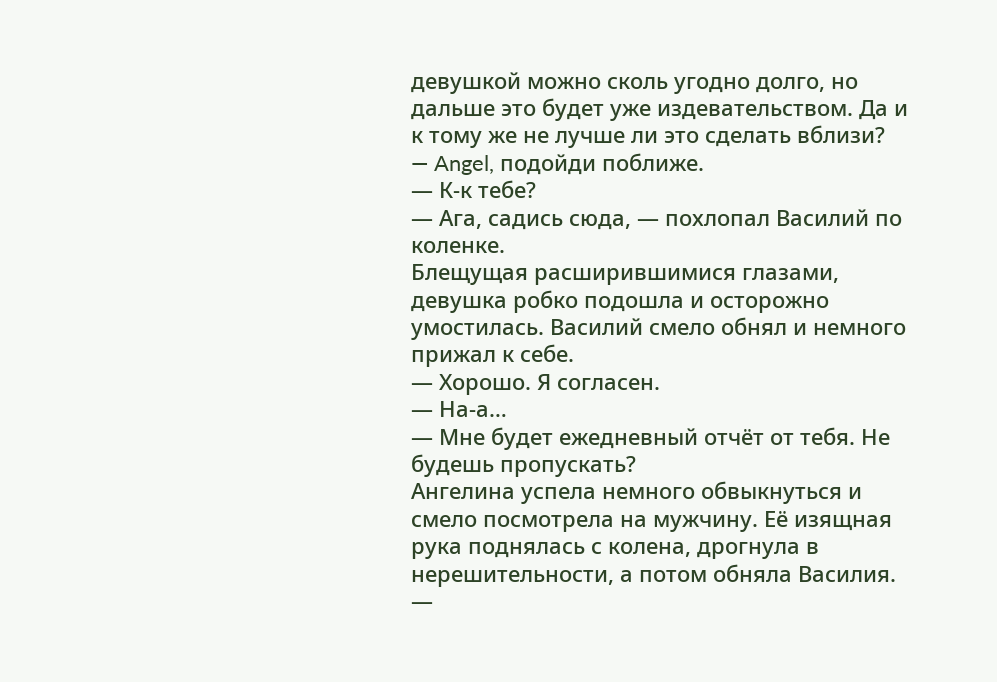девушкой можно сколь угодно долго, но дальше это будет уже издевательством. Да и к тому же не лучше ли это сделать вблизи?
— Angel, подойди поближе.
— К-к тебе?
— Ага, садись сюда, — похлопал Василий по коленке.
Блещущая расширившимися глазами, девушка робко подошла и осторожно умостилась. Василий смело обнял и немного прижал к себе.
— Хорошо. Я согласен.
— На-а…
— Мне будет ежедневный отчёт от тебя. Не будешь пропускать?
Ангелина успела немного обвыкнуться и смело посмотрела на мужчину. Её изящная рука поднялась с колена, дрогнула в нерешительности, а потом обняла Василия.
—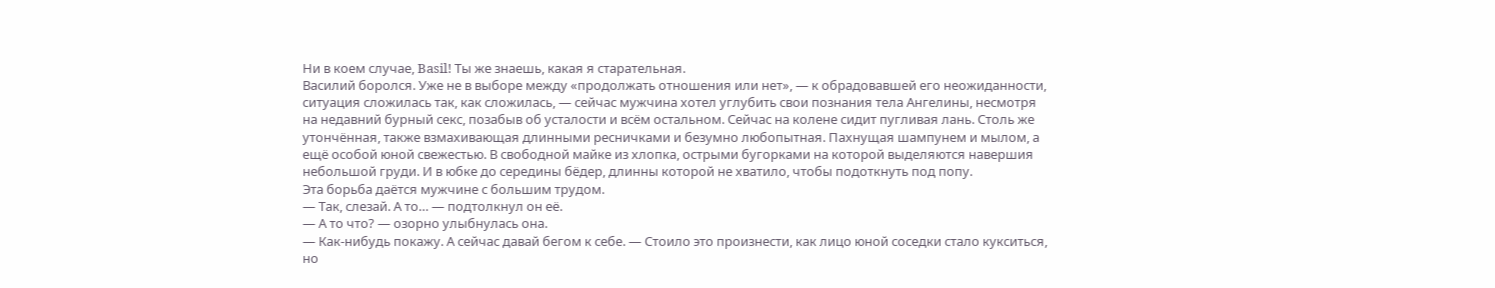Ни в коем случае, Basil! Ты же знаешь, какая я старательная.
Василий боролся. Уже не в выборе между «продолжать отношения или нет», — к обрадовавшей его неожиданности, ситуация сложилась так, как сложилась, — сейчас мужчина хотел углубить свои познания тела Ангелины, несмотря на недавний бурный секс, позабыв об усталости и всём остальном. Сейчас на колене сидит пугливая лань. Столь же утончённая, также взмахивающая длинными ресничками и безумно любопытная. Пахнущая шампунем и мылом, а ещё особой юной свежестью. В свободной майке из хлопка, острыми бугорками на которой выделяются навершия небольшой груди. И в юбке до середины бёдер, длинны которой не хватило, чтобы подоткнуть под попу.
Эта борьба даётся мужчине с большим трудом.
— Так, слезай. А то… — подтолкнул он её.
— А то что? — озорно улыбнулась она.
— Как-нибудь покажу. А сейчас давай бегом к себе. — Стоило это произнести, как лицо юной соседки стало кукситься, но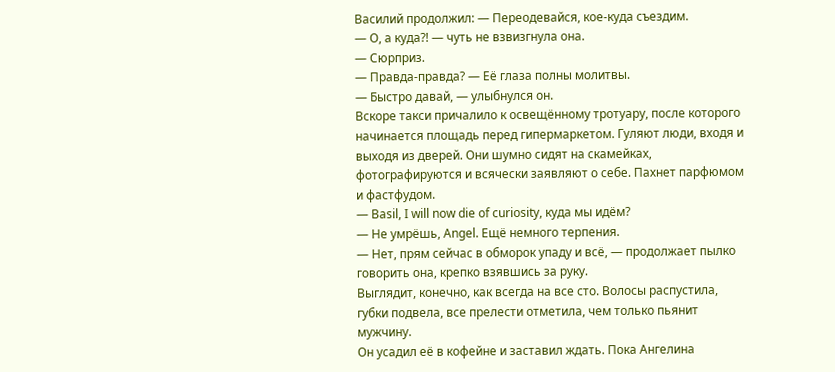Василий продолжил: — Переодевайся, кое-куда съездим.
— О, а куда⁈ — чуть не взвизгнула она.
— Сюрприз.
— Правда-правда? — Её глаза полны молитвы.
— Быстро давай, — улыбнулся он.
Вскоре такси причалило к освещённому тротуару, после которого начинается площадь перед гипермаркетом. Гуляют люди, входя и выходя из дверей. Они шумно сидят на скамейках, фотографируются и всячески заявляют о себе. Пахнет парфюмом и фастфудом.
— Basil, I will now die of curiosity, куда мы идём?
— Не умрёшь, Angel. Ещё немного терпения.
— Нет, прям сейчас в обморок упаду и всё, — продолжает пылко говорить она, крепко взявшись за руку.
Выглядит, конечно, как всегда на все сто. Волосы распустила, губки подвела, все прелести отметила, чем только пьянит мужчину.
Он усадил её в кофейне и заставил ждать. Пока Ангелина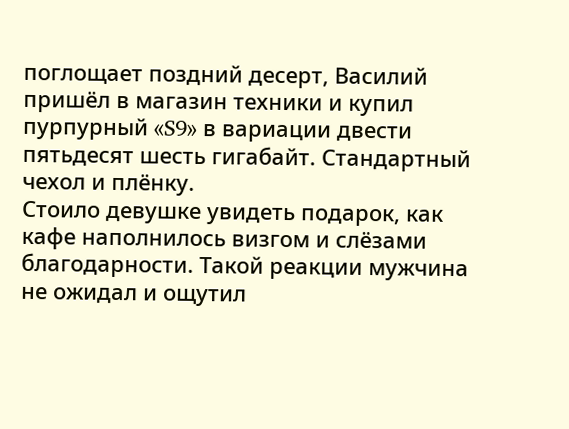поглощает поздний десерт, Василий пришёл в магазин техники и купил пурпурный «S9» в вариации двести пятьдесят шесть гигабайт. Стандартный чехол и плёнку.
Стоило девушке увидеть подарок, как кафе наполнилось визгом и слёзами благодарности. Такой реакции мужчина не ожидал и ощутил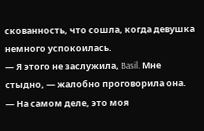скованность, что сошла, когда девушка немного успокоилась.
— Я этого не заслужила, Basil. Мне стыдно, — жалобно проговорила она.
— На самом деле, это моя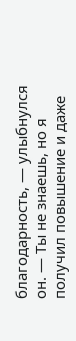благодарность, — улыбнулся он. — Ты не знаешь, но я получил повышение и даже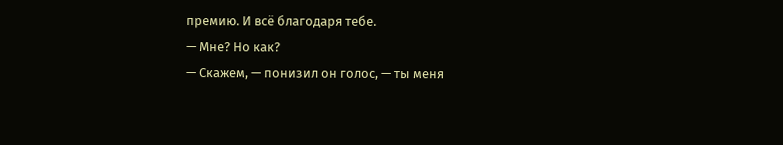премию. И всё благодаря тебе.
— Мне? Но как?
— Скажем, — понизил он голос, — ты меня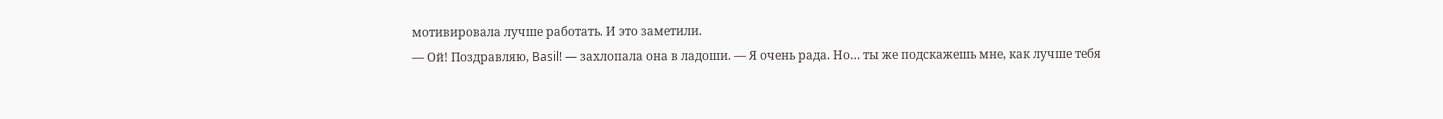мотивировала лучше работать. И это заметили.
— Ой! Поздравляю, Basil! — захлопала она в ладоши. — Я очень рада. Но… ты же подскажешь мне, как лучше тебя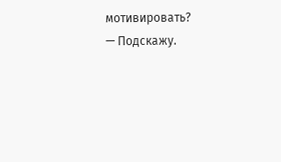мотивировать?
— Подскажу.